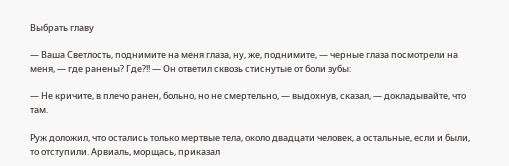Выбрать главу

— Ваша Светлость, поднимите на меня глаза, ну, же, поднимите, — черные глаза посмотрели на меня, — где ранены? Где?!! — Он ответил сквозь стиснутые от боли зубы:

— Не кричите, в плечо ранен, больно, но не смертельно, — выдохнув, сказал, — докладывайте, что там.

Руж доложил, что остались только мертвые тела, около двадцати человек, а остальные, если и были, то отступили. Арвиаль, морщась, приказал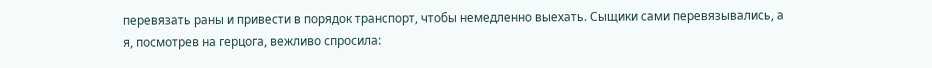перевязать раны и привести в порядок транспорт, чтобы немедленно выехать. Сыщики сами перевязывались, а я, посмотрев на герцога, вежливо спросила: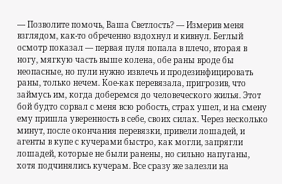— Позволите помочь, Ваша Светлость? — Измерив меня взглядом, как-то обреченно вздохнул и кивнул. Беглый осмотр показал — первая пуля попала в плечо, вторая в ногу, мягкую часть выше колена, обе раны вроде бы неопасные, но пули нужно извлечь и продезинфицировать раны, только нечем. Кое-как перевязала, пригрозив, что займусь им, когда доберемся до человеческого жилья. Этот бой будто сорвал с меня всю робость, страх ушел, и на смену ему пришла уверенность в себе, своих силах. Через несколько минут, после окончания перевязки, привели лошадей, и агенты в купе с кучерами быстро, как могли, запрягли лошадей, которые не были ранены, но сильно напуганы, хотя подчинялись кучерам. Все сразу же залезли на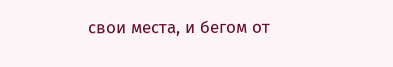свои места, и бегом от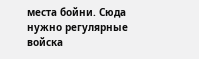места бойни. Сюда нужно регулярные войска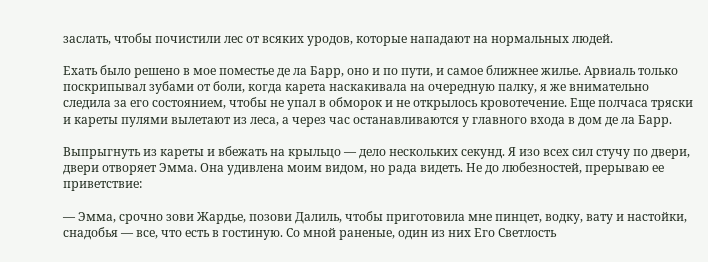заслать, чтобы почистили лес от всяких уродов, которые нападают на нормальных людей.

Ехать было решено в мое поместье де ла Барр, оно и по пути, и самое ближнее жилье. Арвиаль только поскрипывал зубами от боли, когда карета наскакивала на очередную палку, я же внимательно следила за его состоянием, чтобы не упал в обморок и не открылось кровотечение. Еще полчаса тряски и кареты пулями вылетают из леса, а через час останавливаются у главного входа в дом де ла Барр.

Выпрыгнуть из кареты и вбежать на крыльцо — дело нескольких секунд. Я изо всех сил стучу по двери, двери отворяет Эмма. Она удивлена моим видом, но рада видеть. Не до любезностей, прерываю ее приветствие:

— Эмма, срочно зови Жардье, позови Далиль, чтобы приготовила мне пинцет, водку, вату и настойки, снадобья — все, что есть в гостиную. Со мной раненые, один из них Его Светлость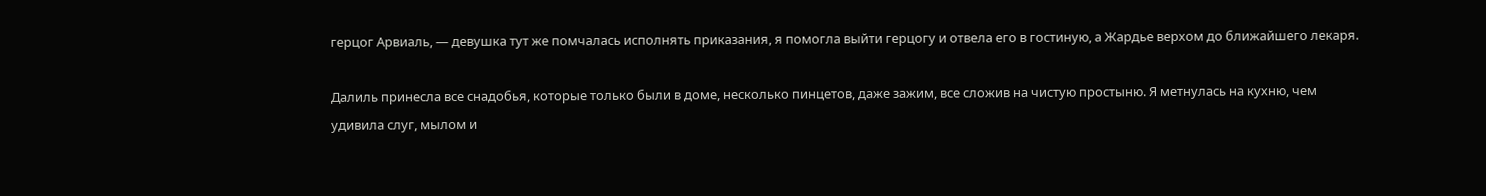герцог Арвиаль, — девушка тут же помчалась исполнять приказания, я помогла выйти герцогу и отвела его в гостиную, а Жардье верхом до ближайшего лекаря.

Далиль принесла все снадобья, которые только были в доме, несколько пинцетов, даже зажим, все сложив на чистую простыню. Я метнулась на кухню, чем удивила слуг, мылом и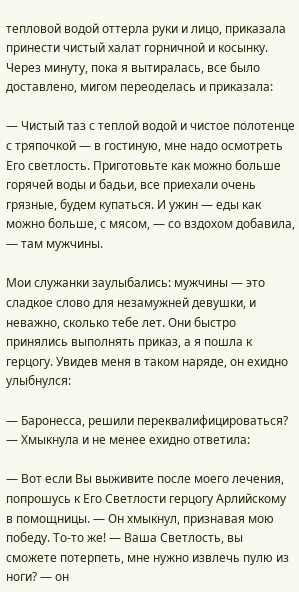тепловой водой оттерла руки и лицо, приказала принести чистый халат горничной и косынку. Через минуту, пока я вытиралась, все было доставлено, мигом переоделась и приказала:

— Чистый таз с теплой водой и чистое полотенце с тряпочкой — в гостиную, мне надо осмотреть Его светлость. Приготовьте как можно больше горячей воды и бадьи, все приехали очень грязные, будем купаться. И ужин — еды как можно больше, с мясом, — со вздохом добавила, — там мужчины.

Мои служанки заулыбались: мужчины — это сладкое слово для незамужней девушки, и неважно, сколько тебе лет. Они быстро принялись выполнять приказ, а я пошла к герцогу. Увидев меня в таком наряде, он ехидно улыбнулся:

— Баронесса, решили переквалифицироваться? — Хмыкнула и не менее ехидно ответила:

— Вот если Вы выживите после моего лечения, попрошусь к Его Светлости герцогу Арлийскому в помощницы. — Он хмыкнул, признавая мою победу. То-то же! — Ваша Светлость, вы сможете потерпеть, мне нужно извлечь пулю из ноги? — он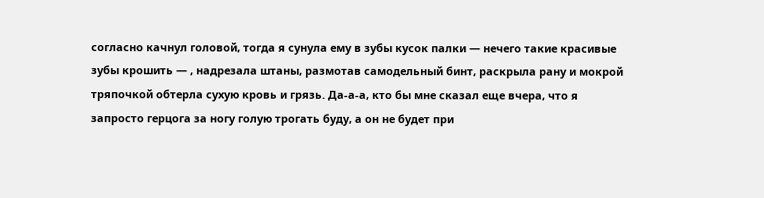согласно качнул головой, тогда я сунула ему в зубы кусок палки — нечего такие красивые зубы крошить — , надрезала штаны, размотав самодельный бинт, раскрыла рану и мокрой тряпочкой обтерла сухую кровь и грязь. Да-а-а, кто бы мне сказал еще вчера, что я запросто герцога за ногу голую трогать буду, а он не будет при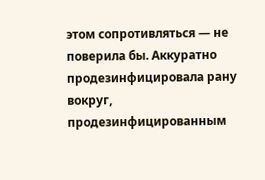этом сопротивляться — не поверила бы. Аккуратно продезинфицировала рану вокруг, продезинфицированным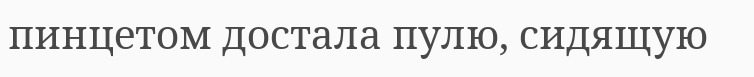пинцетом достала пулю, сидящую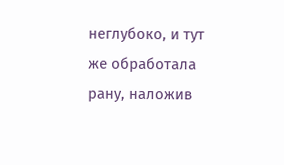неглубоко, и тут же обработала рану, наложив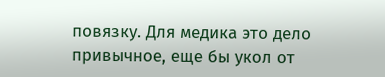повязку. Для медика это дело привычное, еще бы укол от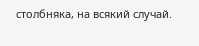столбняка, на всякий случай.